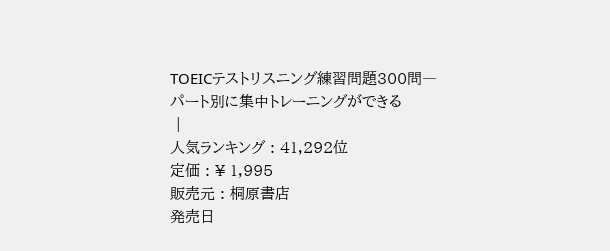TOEICテストリスニング練習問題300問―パート別に集中トレーニングができる
 |
人気ランキング : 41,292位
定価 : ¥ 1,995
販売元 : 桐原書店
発売日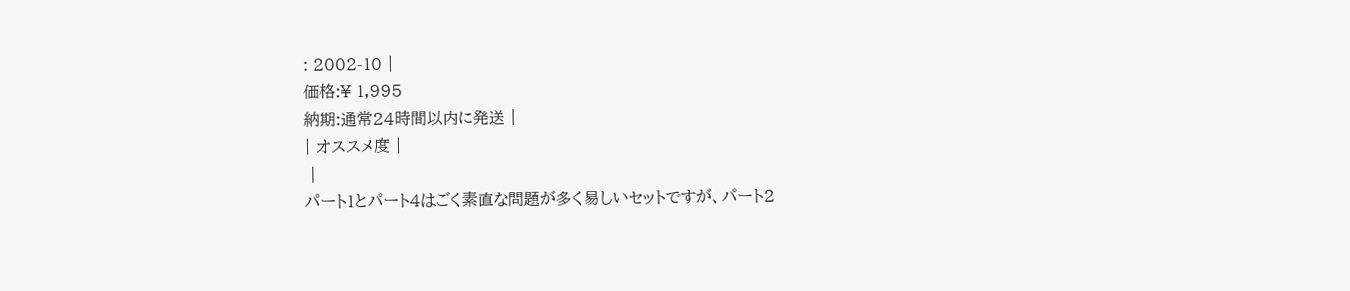: 2002-10 |
価格:¥ 1,995
納期:通常24時間以内に発送 |
| オススメ度 |
 |
パート1とパート4はごく素直な問題が多く易しいセットですが、パート2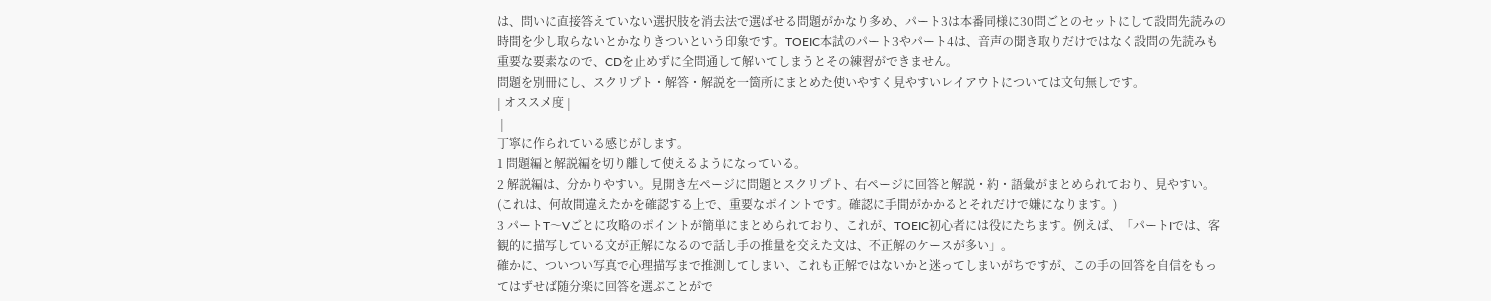は、問いに直接答えていない選択肢を消去法で選ばせる問題がかなり多め、パート3は本番同様に30問ごとのセットにして設問先読みの時間を少し取らないとかなりきついという印象です。TOEIC本試のパート3やパート4は、音声の聞き取りだけではなく設問の先読みも重要な要素なので、CDを止めずに全問通して解いてしまうとその練習ができません。
問題を別冊にし、スクリプト・解答・解説を一箇所にまとめた使いやすく見やすいレイアウトについては文句無しです。
| オススメ度 |
 |
丁寧に作られている感じがします。
1 問題編と解説編を切り離して使えるようになっている。
2 解説編は、分かりやすい。見開き左ページに問題とスクリプト、右ページに回答と解説・約・語彙がまとめられており、見やすい。(これは、何故間違えたかを確認する上で、重要なポイントです。確認に手間がかかるとそれだけで嫌になります。)
3 パートT〜Vごとに攻略のポイントが簡単にまとめられており、これが、TOEIC初心者には役にたちます。例えば、「パートIでは、客観的に描写している文が正解になるので話し手の推量を交えた文は、不正解のケースが多い」。
確かに、ついつい写真で心理描写まで推測してしまい、これも正解ではないかと迷ってしまいがちですが、この手の回答を自信をもってはずせば随分楽に回答を選ぶことがで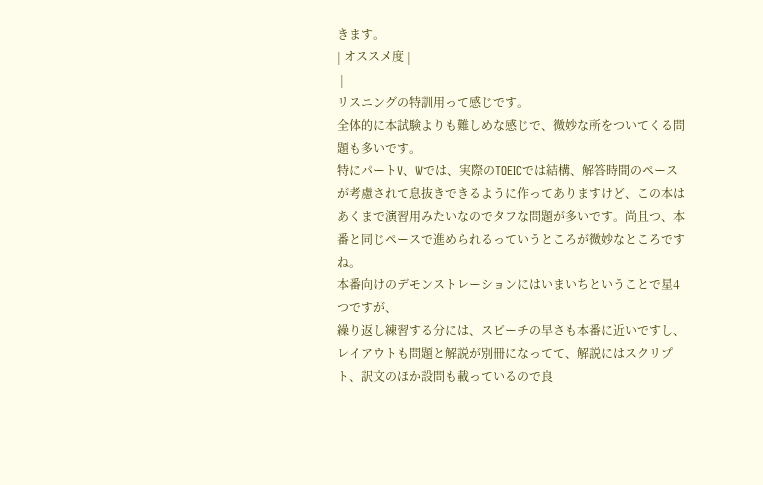きます。
| オススメ度 |
 |
リスニングの特訓用って感じです。
全体的に本試験よりも難しめな感じで、微妙な所をついてくる問題も多いです。
特にパートV、Wでは、実際のTOEICでは結構、解答時間のペースが考慮されて息抜きできるように作ってありますけど、この本はあくまで演習用みたいなのでタフな問題が多いです。尚且つ、本番と同じペースで進められるっていうところが微妙なところですね。
本番向けのデモンストレーションにはいまいちということで星4つですが、
繰り返し練習する分には、スピーチの早さも本番に近いですし、レイアウトも問題と解説が別冊になってて、解説にはスクリプト、訳文のほか設問も載っているので良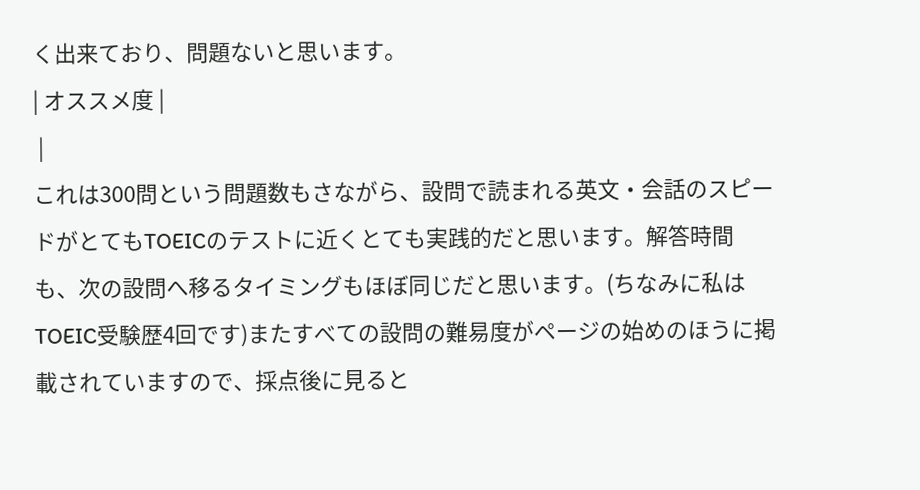く出来ており、問題ないと思います。
| オススメ度 |
 |
これは300問という問題数もさながら、設問で読まれる英文・会話のスピードがとてもTOEICのテストに近くとても実践的だと思います。解答時間も、次の設問へ移るタイミングもほぼ同じだと思います。(ちなみに私はTOEIC受験歴4回です)またすべての設問の難易度がページの始めのほうに掲載されていますので、採点後に見ると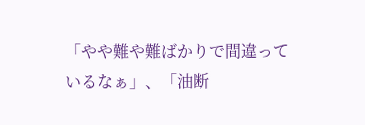「やや難や難ばかりで間違っているなぁ」、「油断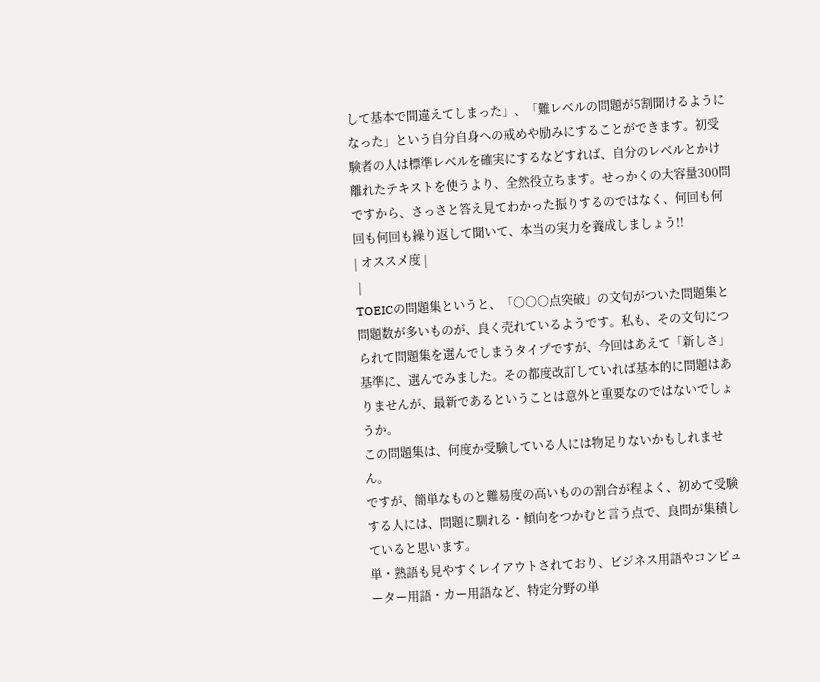して基本で間違えてしまった」、「難レベルの問題が5割聞けるようになった」という自分自身への戒めや励みにすることができます。初受験者の人は標準レベルを確実にするなどすれば、自分のレベルとかけ離れたテキストを使うより、全然役立ちます。せっかくの大容量300問ですから、さっさと答え見てわかった振りするのではなく、何回も何回も何回も繰り返して聞いて、本当の実力を養成しましょう!!
| オススメ度 |
 |
TOEICの問題集というと、「○○○点突破」の文句がついた問題集と問題数が多いものが、良く売れているようです。私も、その文句につられて問題集を選んでしまうタイプですが、今回はあえて「新しさ」基準に、選んでみました。その都度改訂していれば基本的に問題はありませんが、最新であるということは意外と重要なのではないでしょうか。
この問題集は、何度か受験している人には物足りないかもしれません。
ですが、簡単なものと難易度の高いものの割合が程よく、初めて受験する人には、問題に馴れる・傾向をつかむと言う点で、良問が集積していると思います。
単・熟語も見やすくレイアウトされており、ビジネス用語やコンピューター用語・カー用語など、特定分野の単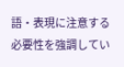語・表現に注意する必要性を強調してい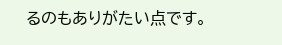るのもありがたい点です。